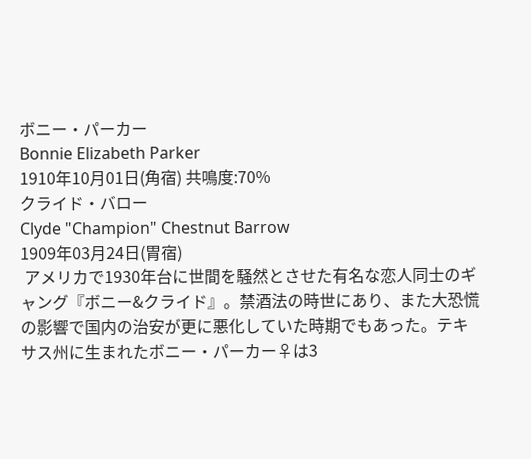ボニー・パーカー
Bonnie Elizabeth Parker
1910年10月01日(角宿) 共鳴度:70%
クライド・バロー
Clyde "Champion" Chestnut Barrow
1909年03月24日(胃宿)
 アメリカで1930年台に世間を騒然とさせた有名な恋人同士のギャング『ボニー&クライド』。禁酒法の時世にあり、また大恐慌の影響で国内の治安が更に悪化していた時期でもあった。テキサス州に生まれたボニー・パーカー♀は3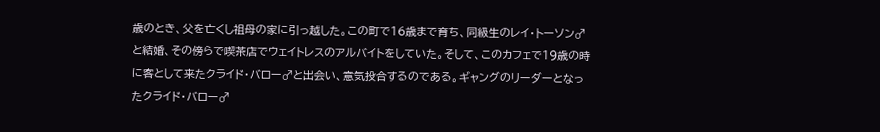歳のとき、父を亡くし祖母の家に引っ越した。この町で16歳まで育ち、同級生のレイ・トーソン♂と結婚、その傍らで喫茶店でウェイトレスのアルバイトをしていた。そして、このカフェで19歳の時に客として来たクライド・バロー♂と出会い、意気投合するのである。ギャングのリーダーとなったクライド・バロー♂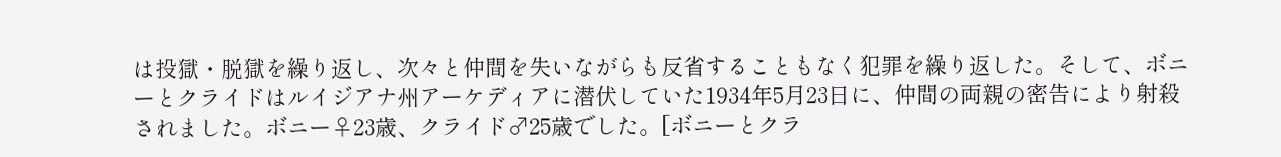は投獄・脱獄を繰り返し、次々と仲間を失いながらも反省することもなく犯罪を繰り返した。そして、ボニーとクライドはルイジアナ州アーケディアに潜伏していた1934年5月23日に、仲間の両親の密告により射殺されました。ボニー♀23歳、クライド♂25歳でした。[ボニーとクラ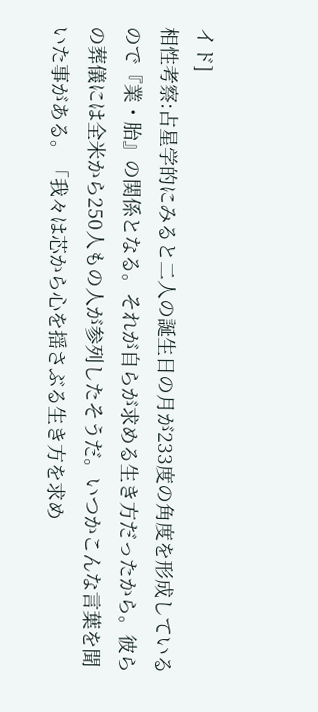イド]
相性考察:占星学的にみると二人の誕生日の月が233度の角度を形成しているので『業・胎』の関係となる。それが自らが求める生き方だったから。彼らの葬儀には全米から250人もの人が参列したそうだ。いつかこんな言葉を聞いた事がある。「我々は芯から心を揺さぶる生き方を求め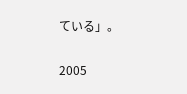ている」。

2005